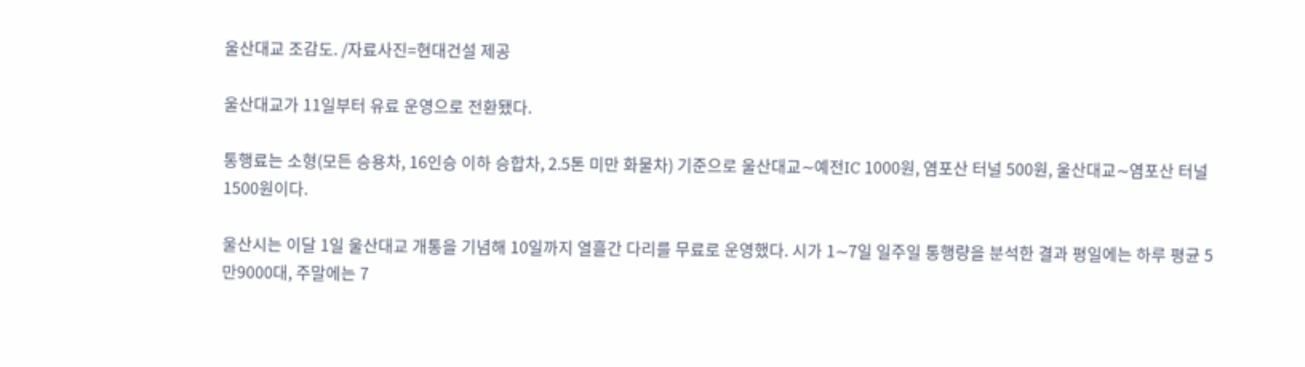울산대교 조감도. /자료사진=현대건설 제공

울산대교가 11일부터 유료 운영으로 전환됐다.

통행료는 소형(모든 승용차, 16인승 이하 승합차, 2.5톤 미만 화물차) 기준으로 울산대교∼예전IC 1000원, 염포산 터널 500원, 울산대교∼염포산 터널 1500원이다.

울산시는 이달 1일 울산대교 개통을 기념해 10일까지 열흘간 다리를 무료로 운영했다. 시가 1∼7일 일주일 통행량을 분석한 결과 평일에는 하루 평균 5만9000대, 주말에는 7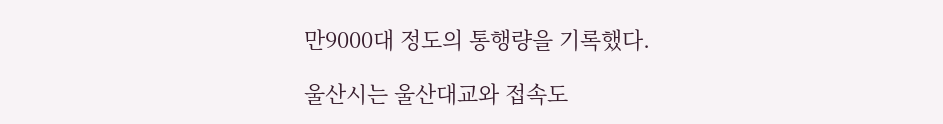만9000대 정도의 통행량을 기록했다.

울산시는 울산대교와 접속도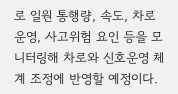로 일원 통행량, 속도, 차로 운영, 사고위험 요인 등을 모니터링해 차로와 신호운영 체계 조정에 반영할 예정이다.